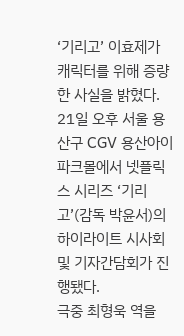‘기리고’ 이효제가 캐릭터를 위해 증량한 사실을 밝혔다.
21일 오후 서울 용산구 CGV 용산아이파크몰에서 넷플릭스 시리즈 ‘기리고’(감독 박윤서)의 하이라이트 시사회 및 기자간담회가 진행됐다.
극중 최형욱 역을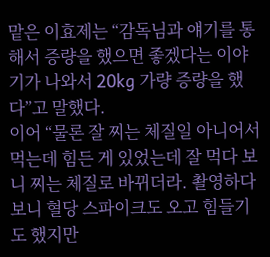맡은 이효제는 “감독님과 얘기를 통해서 증량을 했으면 좋겠다는 이야기가 나와서 20kg 가량 증량을 했다”고 말했다.
이어 “물론 잘 찌는 체질일 아니어서 먹는데 힘든 게 있었는데 잘 먹다 보니 찌는 체질로 바뀌더라. 촬영하다 보니 혈당 스파이크도 오고 힘들기도 했지만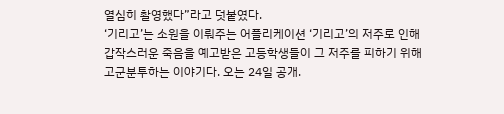열심히 촬영했다”라고 덧붙였다.
‘기리고’는 소원을 이뤄주는 어플리케이션 ‘기리고’의 저주로 인해 갑작스러운 죽음을 예고받은 고등학생들이 그 저주를 피하기 위해 고군분투하는 이야기다. 오는 24일 공개.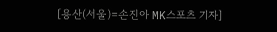[용산(서울)=손진아 MK스포츠 기자]